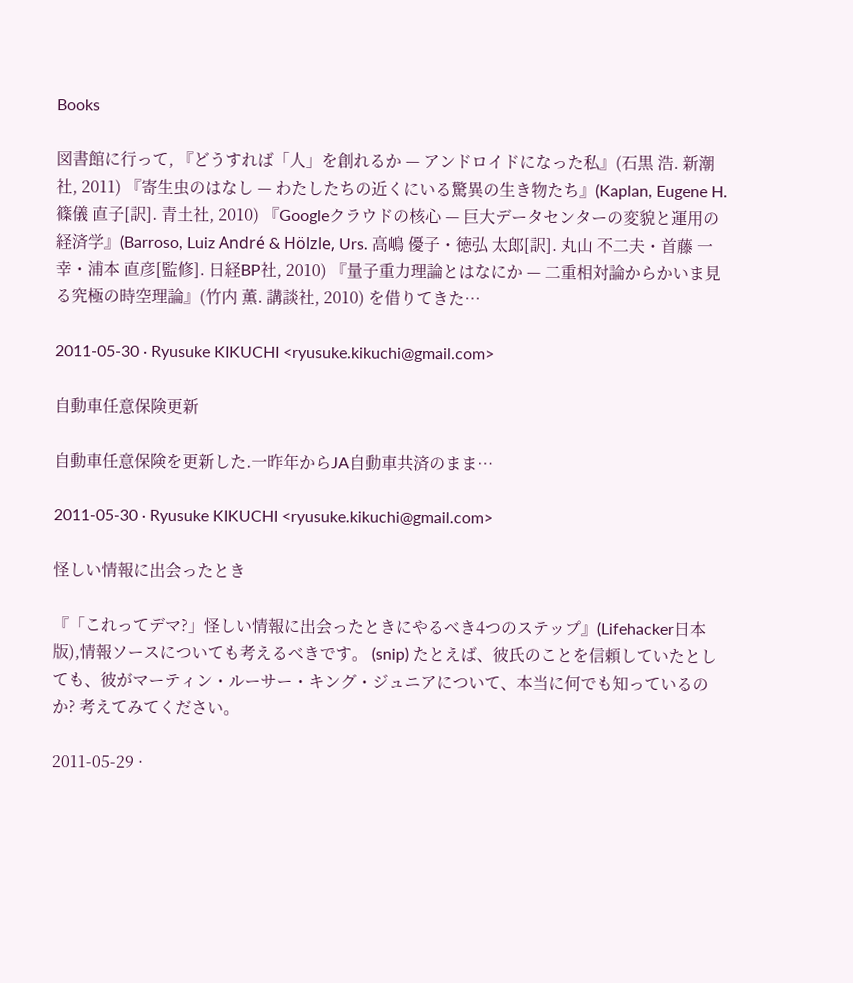Books

図書館に行って, 『どうすれば「人」を創れるか — アンドロイドになった私』(石黒 浩. 新潮社, 2011) 『寄生虫のはなし — わたしたちの近くにいる驚異の生き物たち』(Kaplan, Eugene H. 篠儀 直子[訳]. 青土社, 2010) 『Googleクラウドの核心 — 巨大データセンターの変貌と運用の経済学』(Barroso, Luiz André & Hölzle, Urs. 高嶋 優子・徳弘 太郎[訳]. 丸山 不二夫・首藤 一幸・浦本 直彦[監修]. 日経BP社, 2010) 『量子重力理論とはなにか — 二重相対論からかいま見る究極の時空理論』(竹内 薫. 講談社, 2010) を借りてきた…

2011-05-30 · Ryusuke KIKUCHI <ryusuke.kikuchi@gmail.com>

自動車任意保険更新

自動車任意保険を更新した.一昨年からJA自動車共済のまま…

2011-05-30 · Ryusuke KIKUCHI <ryusuke.kikuchi@gmail.com>

怪しい情報に出会ったとき

『「これってデマ?」怪しい情報に出会ったときにやるべき4つのステップ』(Lifehacker日本版),情報ソースについても考えるべきです。 (snip) たとえば、彼氏のことを信頼していたとしても、彼がマーティン・ルーサー・キング・ジュニアについて、本当に何でも知っているのか? 考えてみてください。

2011-05-29 ·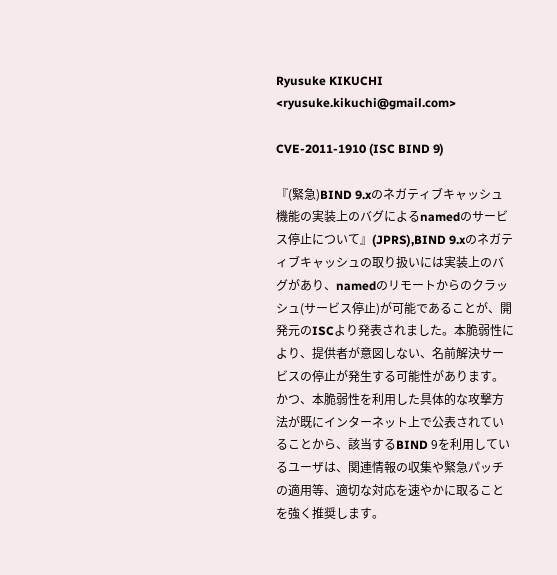Ryusuke KIKUCHI <ryusuke.kikuchi@gmail.com>

CVE-2011-1910 (ISC BIND 9)

『(緊急)BIND 9.xのネガティブキャッシュ機能の実装上のバグによるnamedのサービス停止について』(JPRS),BIND 9.xのネガティブキャッシュの取り扱いには実装上のバグがあり、namedのリモートからのクラッシュ(サービス停止)が可能であることが、開発元のISCより発表されました。本脆弱性により、提供者が意図しない、名前解決サービスの停止が発生する可能性があります。 かつ、本脆弱性を利用した具体的な攻撃方法が既にインターネット上で公表されていることから、該当するBIND 9を利用しているユーザは、関連情報の収集や緊急パッチの適用等、適切な対応を速やかに取ることを強く推奨します。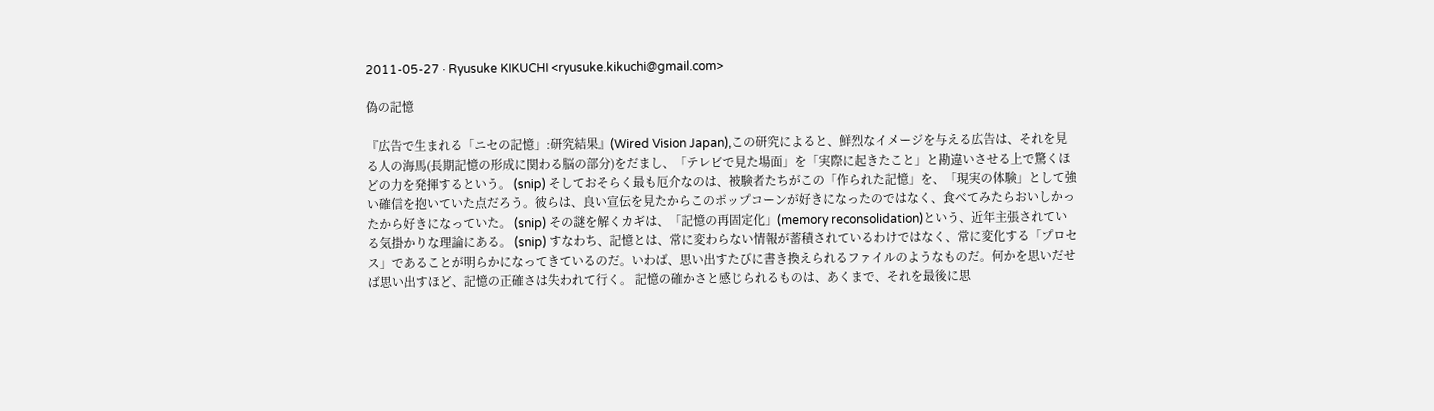2011-05-27 · Ryusuke KIKUCHI <ryusuke.kikuchi@gmail.com>

偽の記憶

『広告で生まれる「ニセの記憶」:研究結果』(Wired Vision Japan),この研究によると、鮮烈なイメージを与える広告は、それを見る人の海馬(長期記憶の形成に関わる脳の部分)をだまし、「テレビで見た場面」を「実際に起きたこと」と勘違いさせる上で驚くほどの力を発揮するという。 (snip) そしておそらく最も厄介なのは、被験者たちがこの「作られた記憶」を、「現実の体験」として強い確信を抱いていた点だろう。彼らは、良い宣伝を見たからこのポップコーンが好きになったのではなく、食べてみたらおいしかったから好きになっていた。 (snip) その謎を解くカギは、「記憶の再固定化」(memory reconsolidation)という、近年主張されている気掛かりな理論にある。 (snip) すなわち、記憶とは、常に変わらない情報が蓄積されているわけではなく、常に変化する「プロセス」であることが明らかになってきているのだ。いわば、思い出すたびに書き換えられるファイルのようなものだ。何かを思いだせば思い出すほど、記憶の正確さは失われて行く。 記憶の確かさと感じられるものは、あくまで、それを最後に思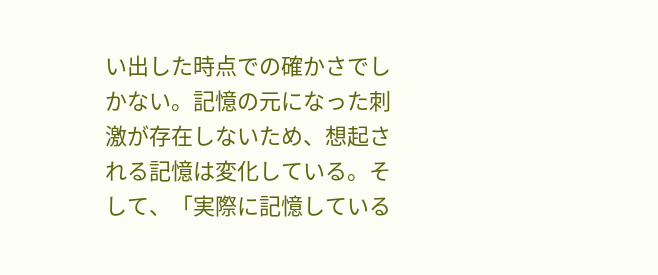い出した時点での確かさでしかない。記憶の元になった刺激が存在しないため、想起される記憶は変化している。そして、「実際に記憶している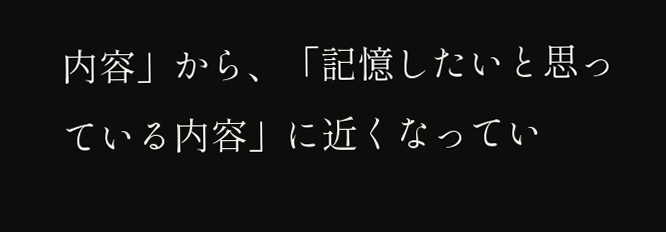内容」から、「記憶したいと思っている内容」に近くなってい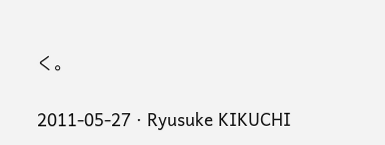く。

2011-05-27 · Ryusuke KIKUCHI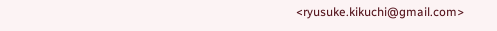<ryusuke.kikuchi@gmail.com>